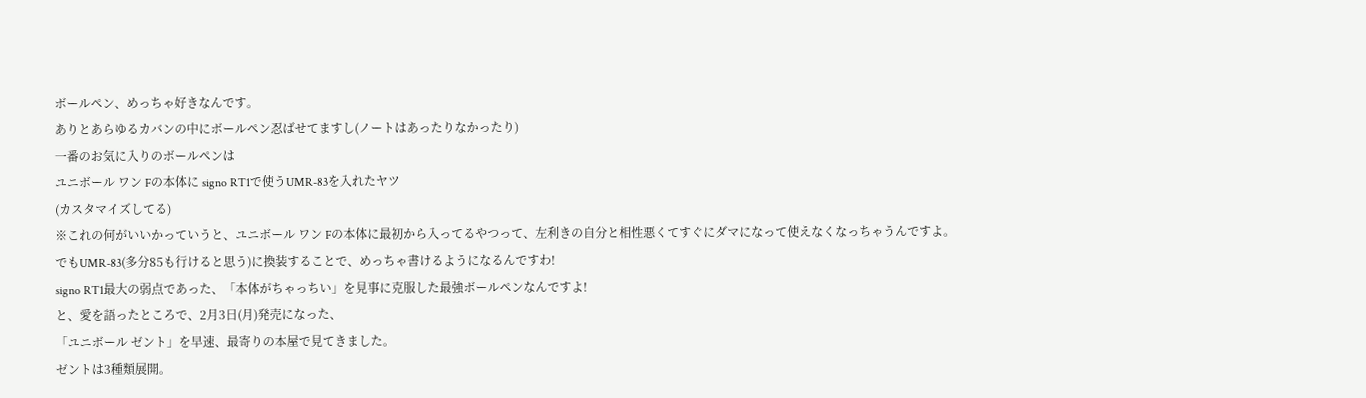ボールペン、めっちゃ好きなんです。
ありとあらゆるカバンの中にボールペン忍ばせてますし(ノートはあったりなかったり)
一番のお気に入りのボールペンは
ユニボール ワン Fの本体に signo RT1で使うUMR-83を入れたヤツ
(カスタマイズしてる)
※これの何がいいかっていうと、ユニボール ワン Fの本体に最初から入ってるやつって、左利きの自分と相性悪くてすぐにダマになって使えなくなっちゃうんですよ。
でもUMR-83(多分85も行けると思う)に換装することで、めっちゃ書けるようになるんですわ!
signo RT1最大の弱点であった、「本体がちゃっちい」を見事に克服した最強ボールペンなんですよ!
と、愛を語ったところで、2月3日(月)発売になった、
「ユニボール ゼント」を早速、最寄りの本屋で見てきました。
ゼントは3種類展開。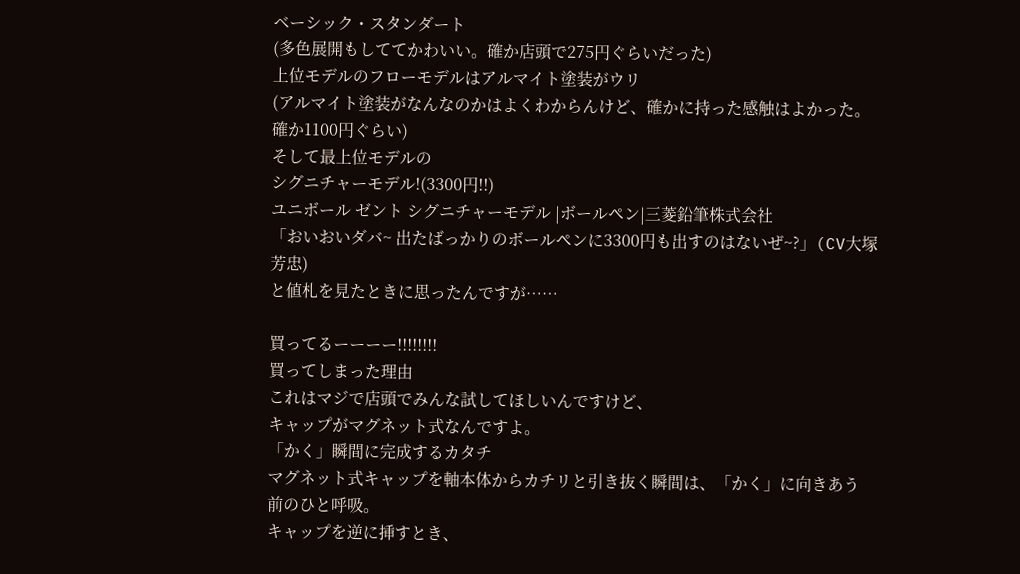ベーシック・スタンダート
(多色展開もしててかわいい。確か店頭で275円ぐらいだった)
上位モデルのフローモデルはアルマイト塗装がウリ
(アルマイト塗装がなんなのかはよくわからんけど、確かに持った感触はよかった。確か1100円ぐらい)
そして最上位モデルの
シグニチャーモデル!(3300円!!)
ユニボール ゼント シグニチャーモデル |ボールペン|三菱鉛筆株式会社
「おいおいダバ~ 出たばっかりのボールペンに3300円も出すのはないぜ~?」(CV大塚芳忠)
と値札を見たときに思ったんですが……

買ってるーーーー!!!!!!!!
買ってしまった理由
これはマジで店頭でみんな試してほしいんですけど、
キャップがマグネット式なんですよ。
「かく」瞬間に完成するカタチ
マグネット式キャップを軸本体からカチリと引き抜く瞬間は、「かく」に向きあう前のひと呼吸。
キャップを逆に挿すとき、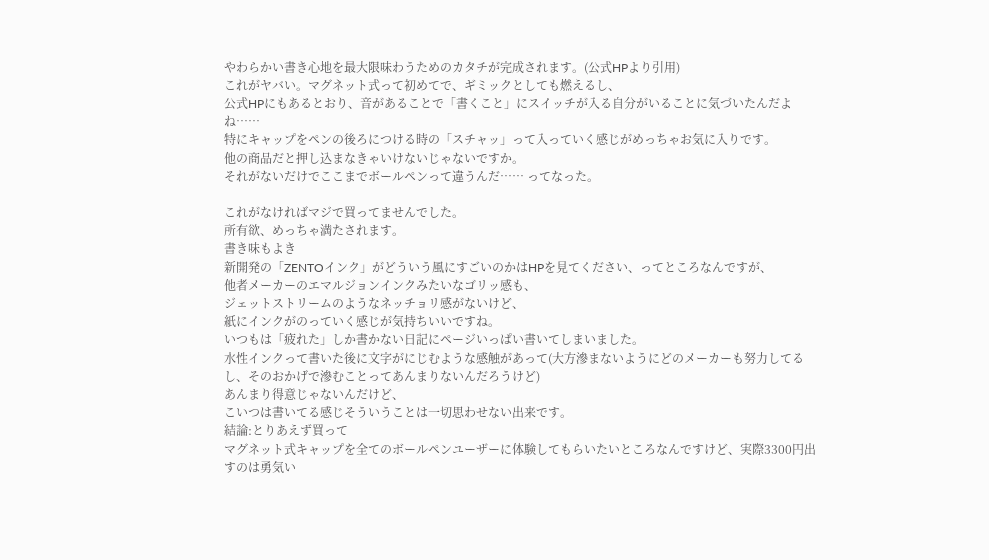やわらかい書き心地を最大限味わうためのカタチが完成されます。(公式HPより引用)
これがヤバい。マグネット式って初めてで、ギミックとしても燃えるし、
公式HPにもあるとおり、音があることで「書くこと」にスイッチが入る自分がいることに気づいたんだよね……
特にキャップをペンの後ろにつける時の「スチャッ」って入っていく感じがめっちゃお気に入りです。
他の商品だと押し込まなきゃいけないじゃないですか。
それがないだけでここまでボールペンって違うんだ…… ってなった。

これがなければマジで買ってませんでした。
所有欲、めっちゃ満たされます。
書き味もよき
新開発の「ZENTOインク」がどういう風にすごいのかはHPを見てください、ってところなんですが、
他者メーカーのエマルジョンインクみたいなゴリッ感も、
ジェットストリームのようなネッチョリ感がないけど、
紙にインクがのっていく感じが気持ちいいですね。
いつもは「疲れた」しか書かない日記にページいっぱい書いてしまいました。
水性インクって書いた後に文字がにじむような感触があって(大方滲まないようにどのメーカーも努力してるし、そのおかげで滲むことってあんまりないんだろうけど)
あんまり得意じゃないんだけど、
こいつは書いてる感じそういうことは一切思わせない出来です。
結論:とりあえず買って
マグネット式キャップを全てのボールペンユーザーに体験してもらいたいところなんですけど、実際3300円出すのは勇気い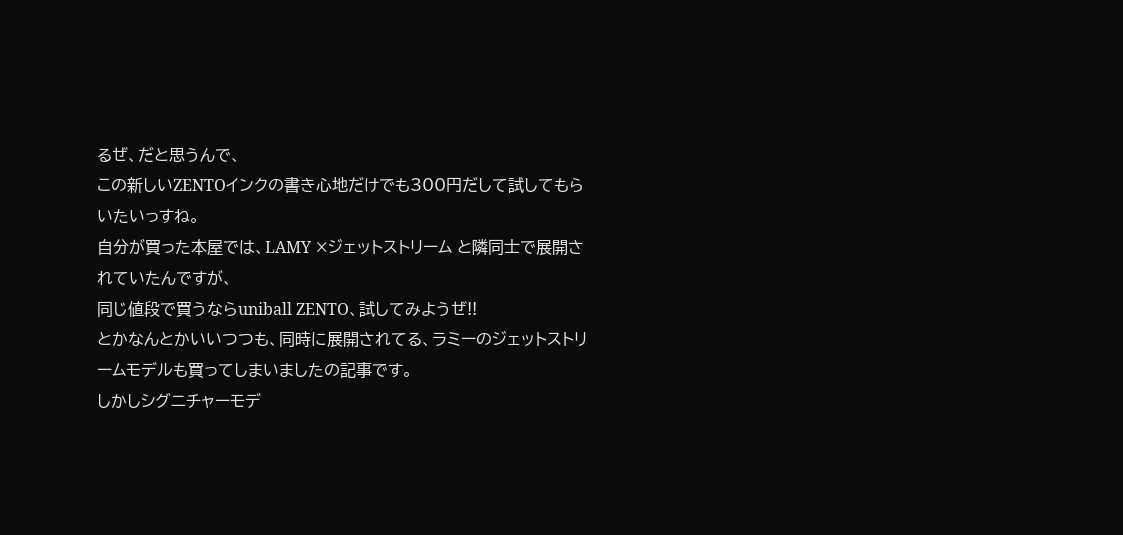るぜ、だと思うんで、
この新しいZENTOインクの書き心地だけでも300円だして試してもらいたいっすね。
自分が買った本屋では、LAMY ×ジェットストリーム と隣同士で展開されていたんですが、
同じ値段で買うならuniball ZENTO、試してみようぜ!!
とかなんとかいいつつも、同時に展開されてる、ラミーのジェットストリームモデルも買ってしまいましたの記事です。
しかしシグニチャーモデ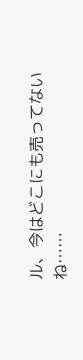ル、今はどこにも売ってないね……